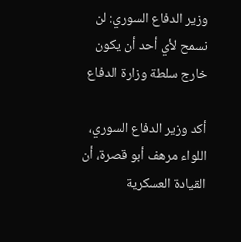وزير الدفاع السوري: لن نسمح لأي أحد أن يكون خارج سلطة وزارة الدفاع

أكد وزير الدفاع السوري، اللواء مرهف أبو قصرة، أن القيادة العسكرية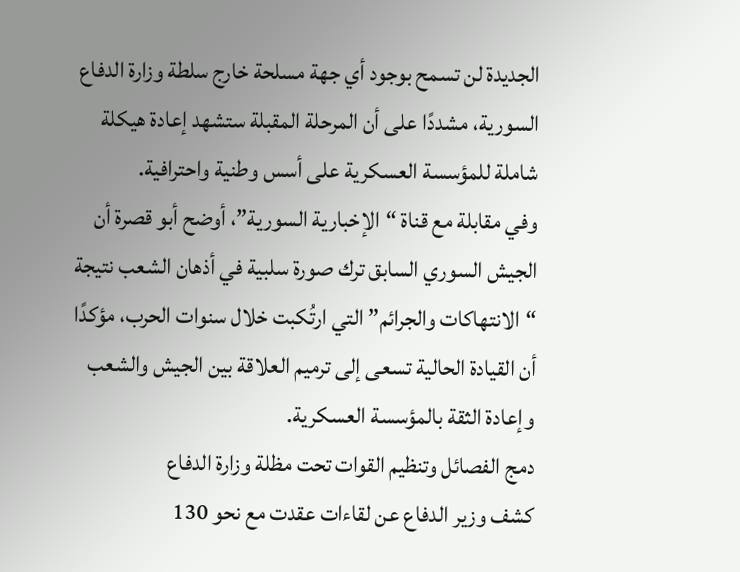الجديدة لن تسمح بوجود أي جهة مسلحة خارج سلطة وزارة الدفاع السورية، مشددًا على أن المرحلة المقبلة ستشهد إعادة هيكلة شاملة للمؤسسة العسكرية على أسس وطنية واحترافية.
وفي مقابلة مع قناة “الإخبارية السورية”، أوضح أبو قصرة أن الجيش السوري السابق ترك صورة سلبية في أذهان الشعب نتيجة “الانتهاكات والجرائم” التي ارتُكبت خلال سنوات الحرب، مؤكدًا أن القيادة الحالية تسعى إلى ترميم العلاقة بين الجيش والشعب وإعادة الثقة بالمؤسسة العسكرية.
دمج الفصائل وتنظيم القوات تحت مظلة وزارة الدفاع
كشف وزير الدفاع عن لقاءات عقدت مع نحو 130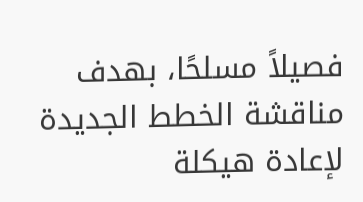فصيلاً مسلحًا، بهدف مناقشة الخطط الجديدة لإعادة هيكلة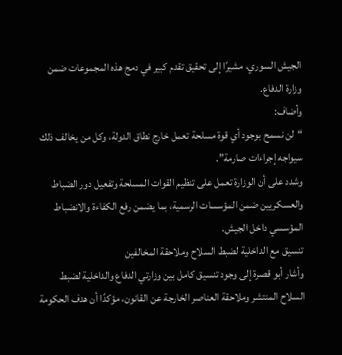الجيش السوري، مشيرًا إلى تحقيق تقدم كبير في دمج هذه المجموعات ضمن وزارة الدفاع.
وأضاف:
“لن نسمح بوجود أي قوة مسلحة تعمل خارج نطاق الدولة، وكل من يخالف ذلك سيواجه إجراءات صارمة”.
وشدد على أن الوزارة تعمل على تنظيم القوات المسلحة وتفعيل دور الضباط والعسكريين ضمن المؤسسات الرسمية، بما يضمن رفع الكفاءة والانضباط المؤسسي داخل الجيش.
تنسيق مع الداخلية لضبط السلاح وملاحقة المخالفين
وأشار أبو قصرة إلى وجود تنسيق كامل بين وزارتي الدفاع والداخلية لضبط السلاح المنتشر وملاحقة العناصر الخارجة عن القانون، مؤكدًا أن هدف الحكومة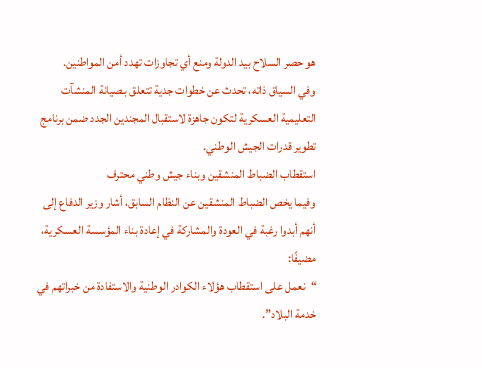هو حصر السلاح بيد الدولة ومنع أي تجاوزات تهدد أمن المواطنين.
وفي السياق ذاته، تحدث عن خطوات جدية تتعلق بـصيانة المنشآت التعليمية العسكرية لتكون جاهزة لاستقبال المجندين الجدد ضمن برنامج تطوير قدرات الجيش الوطني.
استقطاب الضباط المنشقين وبناء جيش وطني محترف
وفيما يخص الضباط المنشقين عن النظام السابق، أشار وزير الدفاع إلى أنهم أبدوا رغبة في العودة والمشاركة في إعادة بناء المؤسسة العسكرية، مضيفًا:
“نعمل على استقطاب هؤلاء الكوادر الوطنية والاستفادة من خبراتهم في خدمة البلاد”.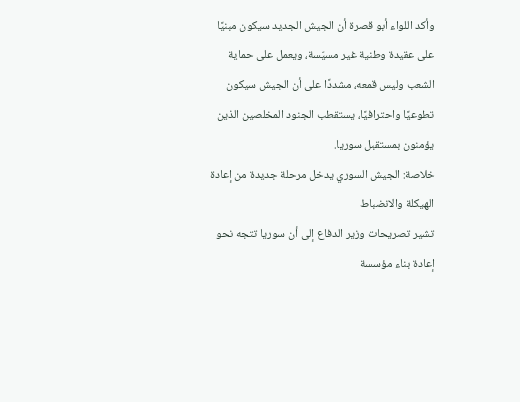وأكد اللواء أبو قصرة أن الجيش الجديد سيكون مبنيًا على عقيدة وطنية غير مسيّسة، ويعمل على حماية الشعب وليس قمعه، مشددًا على أن الجيش سيكون تطوعيًا واحترافيًا، يستقطب الجنود المخلصين الذين يؤمنون بمستقبل سوريا.
خلاصة: الجيش السوري يدخل مرحلة جديدة من إعادة الهيكلة والانضباط
تشير تصريحات وزير الدفاع إلى أن سوريا تتجه نحو إعادة بناء مؤسسة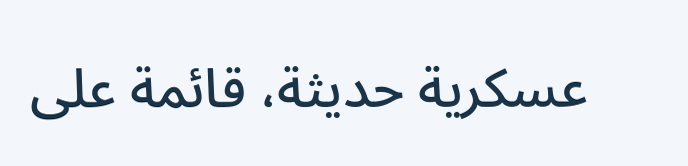عسكرية حديثة، قائمة على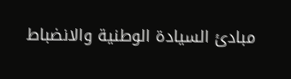مبادئ السيادة الوطنية والانضباط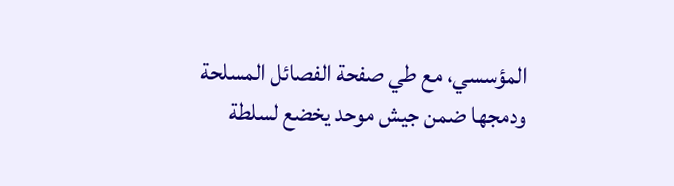المؤسسي، مع طي صفحة الفصائل المسلحة ودمجها ضمن جيش موحد يخضع لسلطة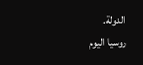الدولة.
روسيا اليوم